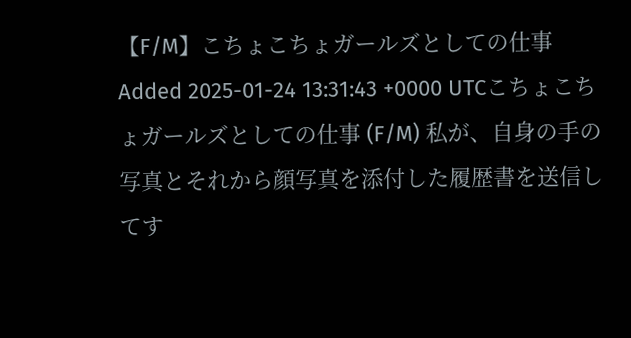【F/M】こちょこちょガールズとしての仕事
Added 2025-01-24 13:31:43 +0000 UTCこちょこちょガールズとしての仕事 (F/M) 私が、自身の手の写真とそれから顔写真を添付した履歴書を送信してす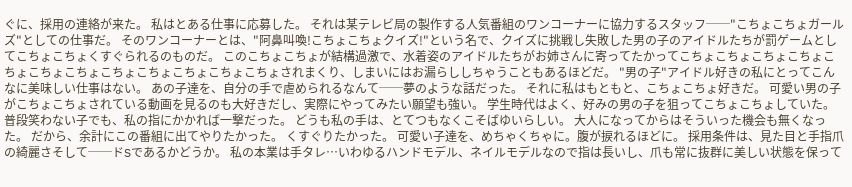ぐに、採用の連絡が来た。 私はとある仕事に応募した。 それは某テレビ局の製作する人気番組のワンコーナーに協力するスタッフ──"こちょこちょガールズ"としての仕事だ。 そのワンコーナーとは、"阿鼻叫喚!こちょこちょクイズ!"という名で、クイズに挑戦し失敗した男の子のアイドルたちが罰ゲームとしてこちょこちょくすぐられるのものだ。 このこちょこちょが結構過激で、水着姿のアイドルたちがお姉さんに寄ってたかってこちょこちょこちょこちょこちょこちょこちょこちょこちょこちょこちょこちょされまくり、しまいにはお漏らししちゃうこともあるほどだ。 "男の子"アイドル好きの私にとってこんなに美味しい仕事はない。 あの子達を、自分の手で虐められるなんて──夢のような話だった。 それに私はもともと、こちょこちょ好きだ。 可愛い男の子がこちょこちょされている動画を見るのも大好きだし、実際にやってみたい願望も強い。 学生時代はよく、好みの男の子を狙ってこちょこちょしていた。 普段笑わない子でも、私の指にかかれば一撃だった。 どうも私の手は、とてつもなくこそばゆいらしい。 大人になってからはそういった機会も無くなった。 だから、余計にこの番組に出てやりたかった。 くすぐりたかった。 可愛い子達を、めちゃくちゃに。腹が捩れるほどに。 採用条件は、見た目と手指爪の綺麗さそして──ドSであるかどうか。 私の本業は手タレ…いわゆるハンドモデル、ネイルモデルなので指は長いし、爪も常に抜群に美しい状態を保って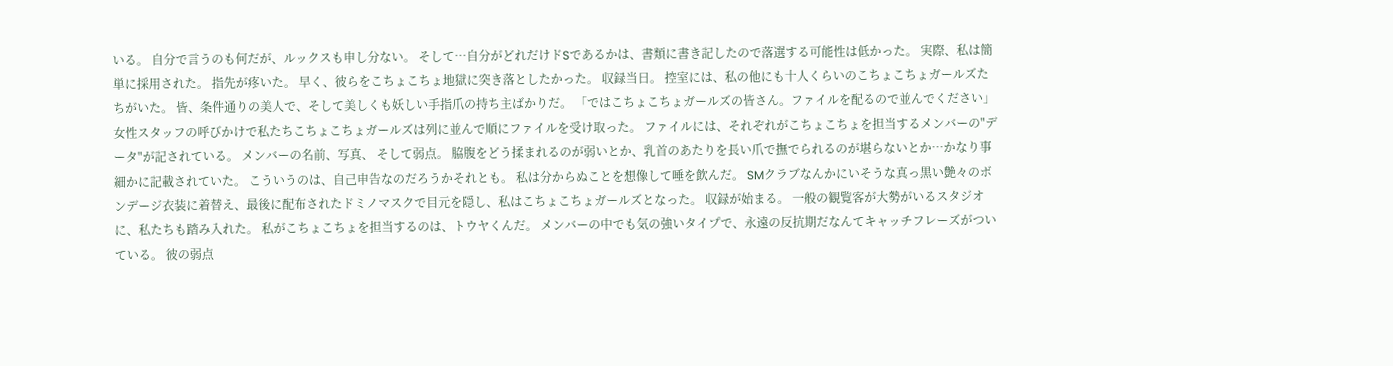いる。 自分で言うのも何だが、ルックスも申し分ない。 そして…自分がどれだけドSであるかは、書類に書き記したので落選する可能性は低かった。 実際、私は簡単に採用された。 指先が疼いた。 早く、彼らをこちょこちょ地獄に突き落としたかった。 収録当日。 控室には、私の他にも十人くらいのこちょこちょガールズたちがいた。 皆、条件通りの美人で、そして美しくも妖しい手指爪の持ち主ばかりだ。 「ではこちょこちょガールズの皆さん。ファイルを配るので並んでください」 女性スタッフの呼びかけで私たちこちょこちょガールズは列に並んで順にファイルを受け取った。 ファイルには、それぞれがこちょこちょを担当するメンバーの"データ"が記されている。 メンバーの名前、写真、 そして弱点。 脇腹をどう揉まれるのが弱いとか、乳首のあたりを長い爪で撫でられるのが堪らないとか…かなり事細かに記載されていた。 こういうのは、自己申告なのだろうかそれとも。 私は分からぬことを想像して唾を飲んだ。 SMクラブなんかにいそうな真っ黒い艶々のボンデージ衣装に着替え、最後に配布されたドミノマスクで目元を隠し、私はこちょこちょガールズとなった。 収録が始まる。 一般の観覧客が大勢がいるスタジオに、私たちも踏み入れた。 私がこちょこちょを担当するのは、トウヤくんだ。 メンバーの中でも気の強いタイプで、永遠の反抗期だなんてキャッチフレーズがついている。 彼の弱点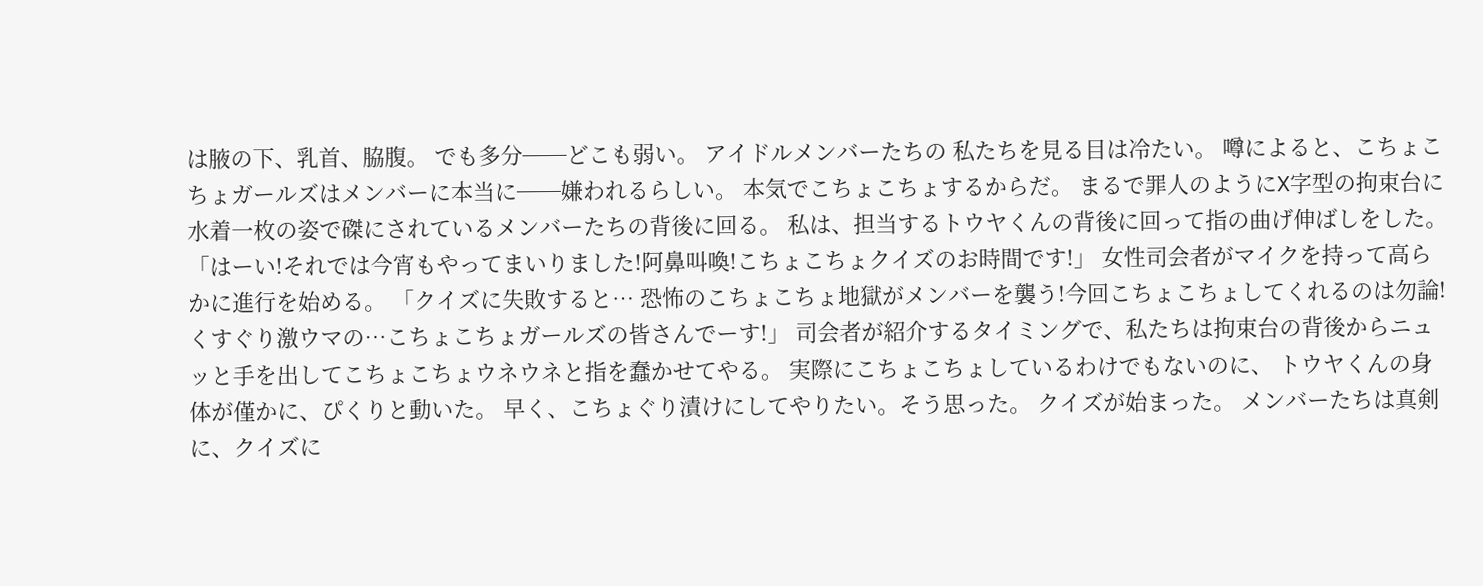は腋の下、乳首、脇腹。 でも多分──どこも弱い。 アイドルメンバーたちの 私たちを見る目は冷たい。 噂によると、こちょこちょガールズはメンバーに本当に──嫌われるらしい。 本気でこちょこちょするからだ。 まるで罪人のようにX字型の拘束台に水着一枚の姿で磔にされているメンバーたちの背後に回る。 私は、担当するトウヤくんの背後に回って指の曲げ伸ばしをした。 「はーい!それでは今宵もやってまいりました!阿鼻叫喚!こちょこちょクイズのお時間です!」 女性司会者がマイクを持って高らかに進行を始める。 「クイズに失敗すると… 恐怖のこちょこちょ地獄がメンバーを襲う!今回こちょこちょしてくれるのは勿論!くすぐり激ウマの…こちょこちょガールズの皆さんでーす!」 司会者が紹介するタイミングで、私たちは拘束台の背後からニュッと手を出してこちょこちょウネウネと指を蠢かせてやる。 実際にこちょこちょしているわけでもないのに、 トウヤくんの身体が僅かに、ぴくりと動いた。 早く、こちょぐり漬けにしてやりたい。そう思った。 クイズが始まった。 メンバーたちは真剣に、クイズに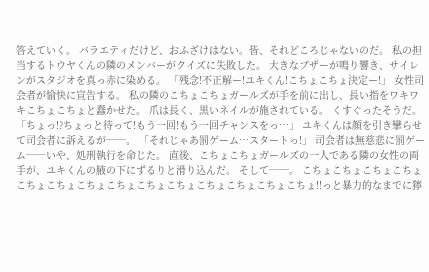答えていく。 バラエティだけど、おふざけはない。皆、それどころじゃないのだ。 私の担当するトウヤくんの隣のメンバーがクイズに失敗した。 大きなブザーが鳴り響き、サイレンがスタジオを真っ赤に染める。 「残念!不正解ー!ユキくん!こちょこちょ決定ー!」 女性司会者が愉快に宣告する。 私の隣のこちょこちょガールズが手を前に出し、長い指をワキワキこちょこちょと蠢かせた。 爪は長く、黒いネイルが施されている。 くすぐったそうだ。 「ちょっ!?ちょっと待って!もう一回!もう一回チャンスをっ…」 ユキくんは顔を引き攣らせて司会者に訴えるが──。 「それじゃあ罰ゲーム…スタートっ!」 司会者は無慈悲に罰ゲーム──いや、処刑執行を命じた。 直後、こちょこちょガールズの一人である隣の女性の両手が、ユキくんの腋の下にずるりと滑り込んだ。 そして──。 こちょこちょこちょこちょこちょこちょこちょこちょこちょこちょこちょこちょこちょこちょ!!っと暴力的なまでに獰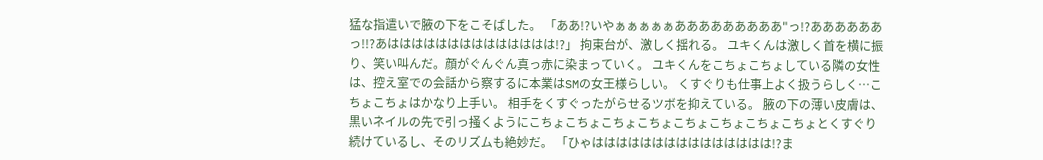猛な指遣いで腋の下をこそばした。 「ああ!?いやぁぁぁぁぁあああああああああ"っ!?ああああああっ!!?あはははははははははははははは!?」 拘束台が、激しく揺れる。 ユキくんは激しく首を横に振り、笑い叫んだ。顔がぐんぐん真っ赤に染まっていく。 ユキくんをこちょこちょしている隣の女性は、控え室での会話から察するに本業はSMの女王様らしい。 くすぐりも仕事上よく扱うらしく…こちょこちょはかなり上手い。 相手をくすぐったがらせるツボを抑えている。 腋の下の薄い皮膚は、黒いネイルの先で引っ掻くようにこちょこちょこちょこちょこちょこちょこちょこちょとくすぐり続けているし、そのリズムも絶妙だ。 「ひゃははははははははははははははは!?ま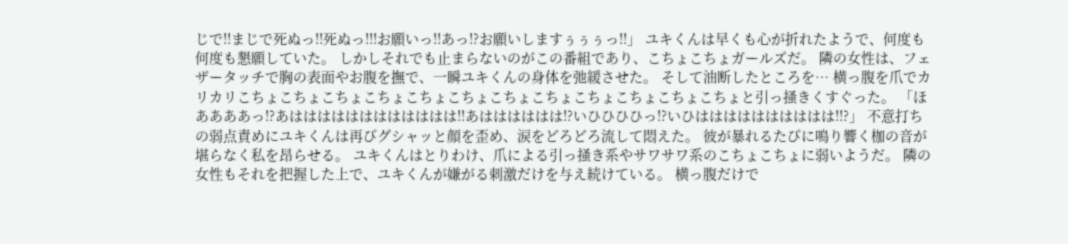じで!!まじで死ぬっ!!死ぬっ!!!お願いっ!!あっ!?お願いしますぅぅぅっ!!」 ユキくんは早くも心が折れたようで、何度も何度も懇願していた。 しかしそれでも止まらないのがこの番組であり、こちょこちょガールズだ。 隣の女性は、フェザータッチで胸の表面やお腹を撫で、一瞬ユキくんの身体を弛緩させた。 そして油断したところを… 横っ腹を爪でカリカリこちょこちょこちょこちょこちょこちょこちょこちょこちょこちょこちょこちょと引っ掻きくすぐった。 「ほああああっ!?あはははははははははははは!!あはははははは!?いひひひひっ!?いひはははははははははは!!?」 不意打ちの弱点責めにユキくんは再びグシャッと顔を歪め、涙をどろどろ流して悶えた。 彼が暴れるたびに鳴り響く枷の音が堪らなく私を昂らせる。 ユキくんはとりわけ、爪による引っ掻き系やサワサワ系のこちょこちょに弱いようだ。 隣の女性もそれを把握した上で、ユキくんが嫌がる刺激だけを与え続けている。 横っ腹だけで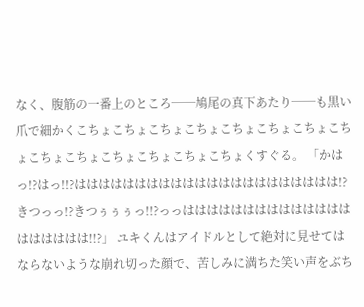なく、腹筋の一番上のところ──鳩尾の真下あたり──も黒い爪で細かくこちょこちょこちょこちょこちょこちょこちょこちょこちょこちょこちょこちょこちょこちょくすぐる。 「かはっ!?はっ!!?はははははははははははははははははははははは!?きつっっ!?きつぅぅぅっ!!?っっはははははははははははははははははははは!!?」 ユキくんはアイドルとして絶対に見せてはならないような崩れ切った顔で、苦しみに満ちた笑い声をぶち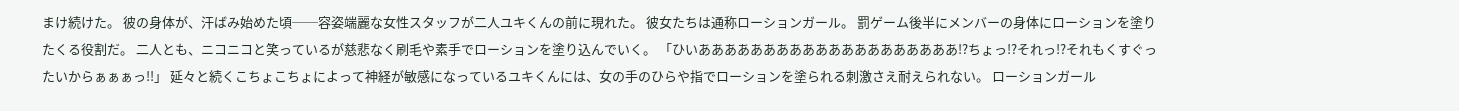まけ続けた。 彼の身体が、汗ばみ始めた頃──容姿端麗な女性スタッフが二人ユキくんの前に現れた。 彼女たちは通称ローションガール。 罰ゲーム後半にメンバーの身体にローションを塗りたくる役割だ。 二人とも、ニコニコと笑っているが慈悲なく刷毛や素手でローションを塗り込んでいく。 「ひいああああああああああああああああああああ!?ちょっ!?それっ!?それもくすぐったいからぁぁぁっ!!」 延々と続くこちょこちょによって神経が敏感になっているユキくんには、女の手のひらや指でローションを塗られる刺激さえ耐えられない。 ローションガール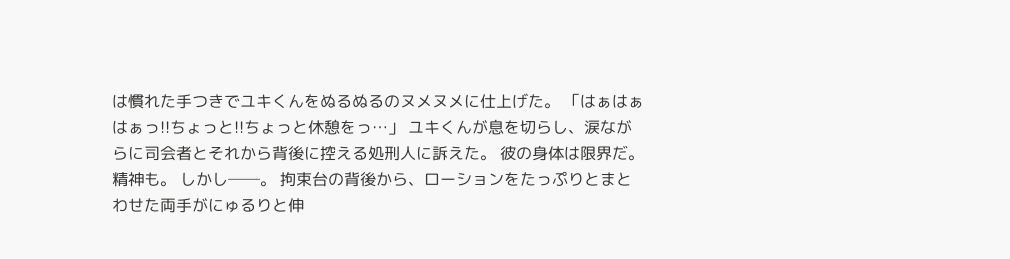は慣れた手つきでユキくんをぬるぬるのヌメヌメに仕上げた。 「はぁはぁはぁっ!!ちょっと!!ちょっと休憩をっ…」 ユキくんが息を切らし、涙ながらに司会者とそれから背後に控える処刑人に訴えた。 彼の身体は限界だ。精神も。 しかし──。 拘束台の背後から、ローションをたっぷりとまとわせた両手がにゅるりと伸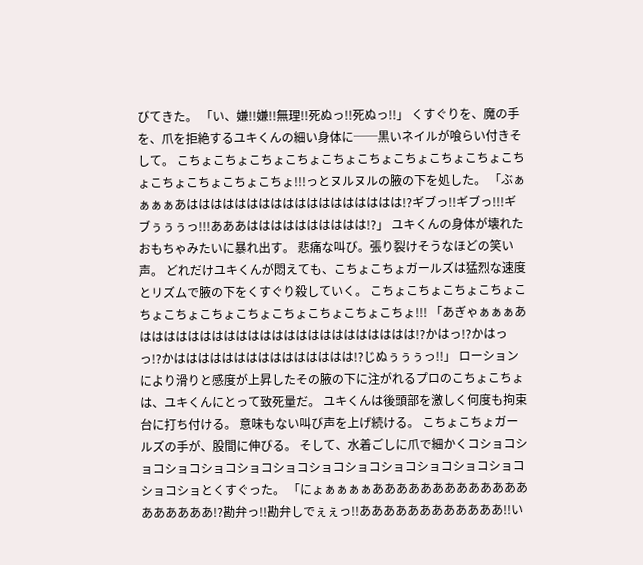びてきた。 「い、嫌!!嫌!!無理!!死ぬっ!!死ぬっ!!」 くすぐりを、魔の手を、爪を拒絶するユキくんの細い身体に──黒いネイルが喰らい付きそして。 こちょこちょこちょこちょこちょこちょこちょこちょこちょこちょこちょこちょこちょこちょ!!!っとヌルヌルの腋の下を処した。 「ぶぁぁぁぁあはははははははははははははははははは!?ギブっ!!ギブっ!!!ギブぅぅぅっ!!!あああはははははははははは!?」 ユキくんの身体が壊れたおもちゃみたいに暴れ出す。 悲痛な叫び。張り裂けそうなほどの笑い声。 どれだけユキくんが悶えても、こちょこちょガールズは猛烈な速度とリズムで腋の下をくすぐり殺していく。 こちょこちょこちょこちょこちょこちょこちょこちょこちょこちょこちょこちょ!!! 「あぎゃぁぁぁあははははははははははははははははははははははは!?かはっ!?かはっっ!?かははははははははははははははは!?じぬぅぅぅっ!!」 ローションにより滑りと感度が上昇したその腋の下に注がれるプロのこちょこちょは、ユキくんにとって致死量だ。 ユキくんは後頭部を激しく何度も拘束台に打ち付ける。 意味もない叫び声を上げ続ける。 こちょこちょガールズの手が、股間に伸びる。 そして、水着ごしに爪で細かくコショコショコショコショコショコショコショコショコショコショコショコショコショコショとくすぐった。 「にょぁぁぁぁあああああああああああああああああああ!?勘弁っ!!勘弁しでぇぇっ!!ああああああああああああ!!い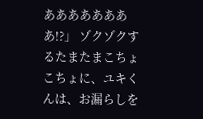ああああああああ!?」 ゾクゾクするたまたまこちょこちょに、ユキくんは、お漏らしを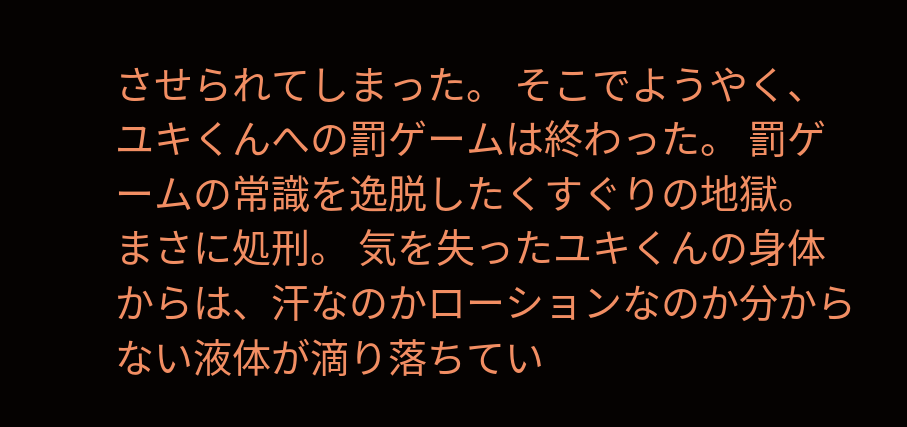させられてしまった。 そこでようやく、ユキくんへの罰ゲームは終わった。 罰ゲームの常識を逸脱したくすぐりの地獄。 まさに処刑。 気を失ったユキくんの身体からは、汗なのかローションなのか分からない液体が滴り落ちてい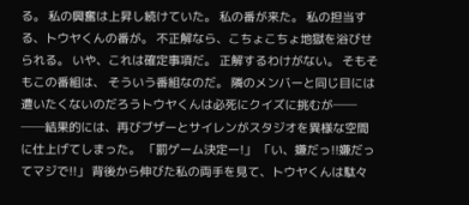る。 私の興奮は上昇し続けていた。 私の番が来た。 私の担当する、トウヤくんの番が。 不正解なら、こちょこちょ地獄を浴びせられる。 いや、これは確定事項だ。 正解するわけがない。 そもそもこの番組は、 そういう番組なのだ。 隣のメンバーと同じ目には遭いたくないのだろうトウヤくんは必死にクイズに挑むが── ──結果的には、再びブザーとサイレンがスタジオを異様な空間に仕上げてしまった。 「罰ゲーム決定ー!」 「い、嫌だっ!!嫌だってマジで!!」 背後から伸びた私の両手を見て、トウヤくんは駄々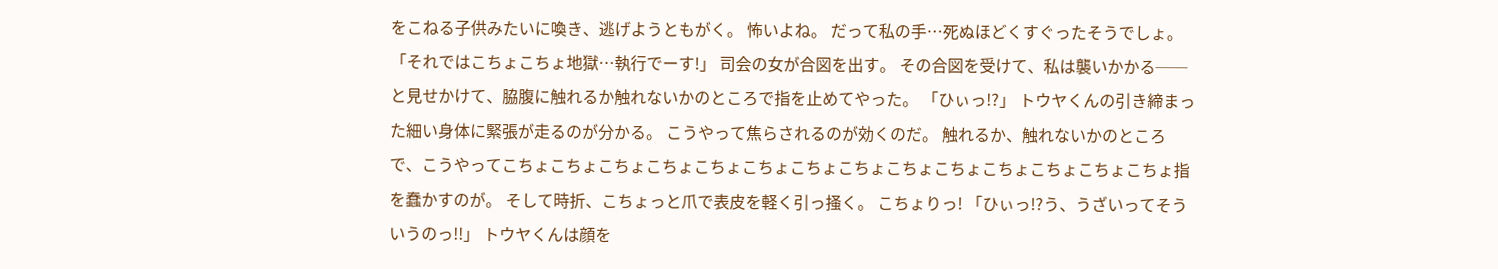をこねる子供みたいに喚き、逃げようともがく。 怖いよね。 だって私の手…死ぬほどくすぐったそうでしょ。 「それではこちょこちょ地獄…執行でーす!」 司会の女が合図を出す。 その合図を受けて、私は襲いかかる──と見せかけて、脇腹に触れるか触れないかのところで指を止めてやった。 「ひぃっ!?」 トウヤくんの引き締まった細い身体に緊張が走るのが分かる。 こうやって焦らされるのが効くのだ。 触れるか、触れないかのところで、こうやってこちょこちょこちょこちょこちょこちょこちょこちょこちょこちょこちょこちょこちょこちょ指を蠢かすのが。 そして時折、こちょっと爪で表皮を軽く引っ掻く。 こちょりっ! 「ひぃっ!?う、うざいってそういうのっ!!」 トウヤくんは顔を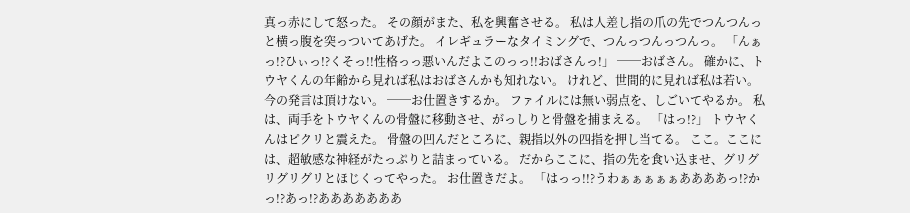真っ赤にして怒った。 その顔がまた、私を興奮させる。 私は人差し指の爪の先でつんつんっと横っ腹を突っついてあげた。 イレギュラーなタイミングで、つんっつんっつんっ。 「んぁっ!?ひぃっ!?くそっ!!性格っっ悪いんだよこのっっ!!おばさんっ!」 ──おばさん。 確かに、トウヤくんの年齢から見れば私はおばさんかも知れない。 けれど、世間的に見れば私は若い。 今の発言は頂けない。 ──お仕置きするか。 ファイルには無い弱点を、しごいてやるか。 私は、両手をトウヤくんの骨盤に移動させ、がっしりと骨盤を捕まえる。 「はっ!?」 トウヤくんはピクリと震えた。 骨盤の凹んだところに、親指以外の四指を押し当てる。 ここ。ここには、超敏感な神経がたっぷりと詰まっている。 だからここに、指の先を食い込ませ、グリグリグリグリとほじくってやった。 お仕置きだよ。 「はっっ!!?うわぁぁぁぁぁああああっ!?かっ!?あっ!?あああああああ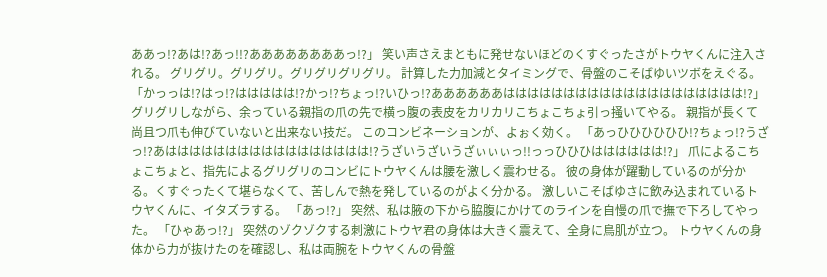ああっ!?あは!?あっ!!?ああああああああっ!?」 笑い声さえまともに発せないほどのくすぐったさがトウヤくんに注入される。 グリグリ。グリグリ。グリグリグリグリ。 計算した力加減とタイミングで、骨盤のこそばゆいツボをえぐる。 「かっっは!?はっ!?ははははは!?かっ!?ちょっ!?いひっ!?ああああああはははははははははははははははははははは!?」 グリグリしながら、余っている親指の爪の先で横っ腹の表皮をカリカリこちょこちょ引っ掻いてやる。 親指が長くて尚且つ爪も伸びていないと出来ない技だ。 このコンビネーションが、よぉく効く。 「あっひひひひひひ!?ちょっ!?うざっ!?あははははははははははははははははは!?うざいうざいうざぃぃぃっ!!っっひひひはははははは!?」 爪によるこちょこちょと、指先によるグリグリのコンビにトウヤくんは腰を激しく震わせる。 彼の身体が躍動しているのが分かる。くすぐったくて堪らなくて、苦しんで熱を発しているのがよく分かる。 激しいこそばゆさに飲み込まれているトウヤくんに、イタズラする。 「あっ!?」 突然、私は腋の下から脇腹にかけてのラインを自慢の爪で撫で下ろしてやった。 「ひゃあっ!?」 突然のゾクゾクする刺激にトウヤ君の身体は大きく震えて、全身に鳥肌が立つ。 トウヤくんの身体から力が抜けたのを確認し、私は両腕をトウヤくんの骨盤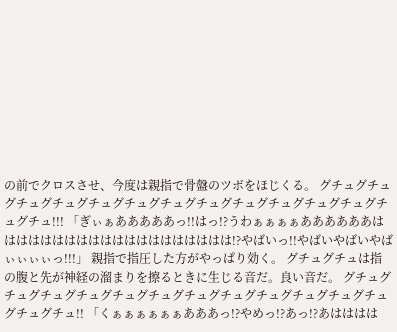の前でクロスさせ、今度は親指で骨盤のツボをほじくる。 グチュグチュグチュグチュグチュグチュグチュグチュグチュグチュグチュグチュグチュグチュ!!! 「ぎぃぁあああああっ!!はっ!?うわぁぁぁぁああああああはははははははははははははははははははは!?やばいっ!!やばいやばいやばぃぃぃぃっ!!!」 親指で指圧した方がやっぱり効く。 グチュグチュは指の腹と先が神経の溜まりを擦るときに生じる音だ。良い音だ。 グチュグチュグチュグチュグチュグチュグチュグチュグチュグチュグチュグチュグチュグチュ!! 「くぁぁぁぁぁぁあああっ!?やめっ!?あっ!?あはははは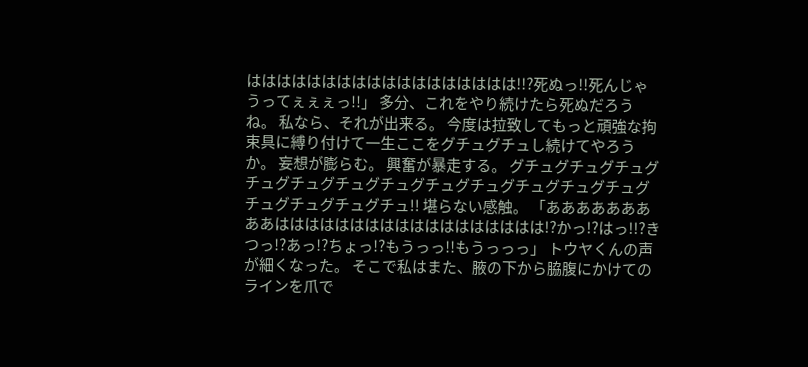はははははははははははははははははは!!?死ぬっ!!死んじゃうってぇぇぇっ!!」 多分、これをやり続けたら死ぬだろうね。 私なら、それが出来る。 今度は拉致してもっと頑強な拘束具に縛り付けて一生ここをグチュグチュし続けてやろうか。 妄想が膨らむ。 興奮が暴走する。 グチュグチュグチュグチュグチュグチュグチュグチュグチュグチュグチュグチュグチュグチュグチュグチュ!! 堪らない感触。 「あああああああああはははははははははははははははははは!?かっ!?はっ!!?きつっ!?あっ!?ちょっ!?もうっっ!!もうっっっ」 トウヤくんの声が細くなった。 そこで私はまた、腋の下から脇腹にかけてのラインを爪で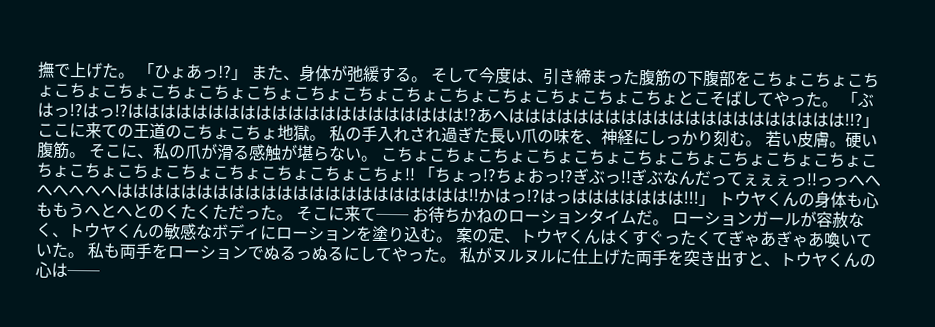撫で上げた。 「ひょあっ!?」 また、身体が弛緩する。 そして今度は、引き締まった腹筋の下腹部をこちょこちょこちょこちょこちょこちょこちょこちょこちょこちょこちょこちょこちょこちょこちょこちょとこそばしてやった。 「ぶはっ!?はっ!?ははははははははははははははははははははは!?あへははははははははははははははははははははは!!?」 ここに来ての王道のこちょこちょ地獄。 私の手入れされ過ぎた長い爪の味を、神経にしっかり刻む。 若い皮膚。硬い腹筋。 そこに、私の爪が滑る感触が堪らない。 こちょこちょこちょこちょこちょこちょこちょこちょこちょこちょこちょこちょこちょこちょこちょこちょこちょこちょ!! 「ちょっ!?ちょおっ!?ぎぶっ!!ぎぶなんだってぇぇぇっ!!っっへへへへへへへはははははははははははははははははははははは!!かはっ!?はっははははははは!!!」 トウヤくんの身体も心ももうへとへとのくたくただった。 そこに来て── お待ちかねのローションタイムだ。 ローションガールが容赦なく、トウヤくんの敏感なボディにローションを塗り込む。 案の定、トウヤくんはくすぐったくてぎゃあぎゃあ喚いていた。 私も両手をローションでぬるっぬるにしてやった。 私がヌルヌルに仕上げた両手を突き出すと、トウヤくんの心は──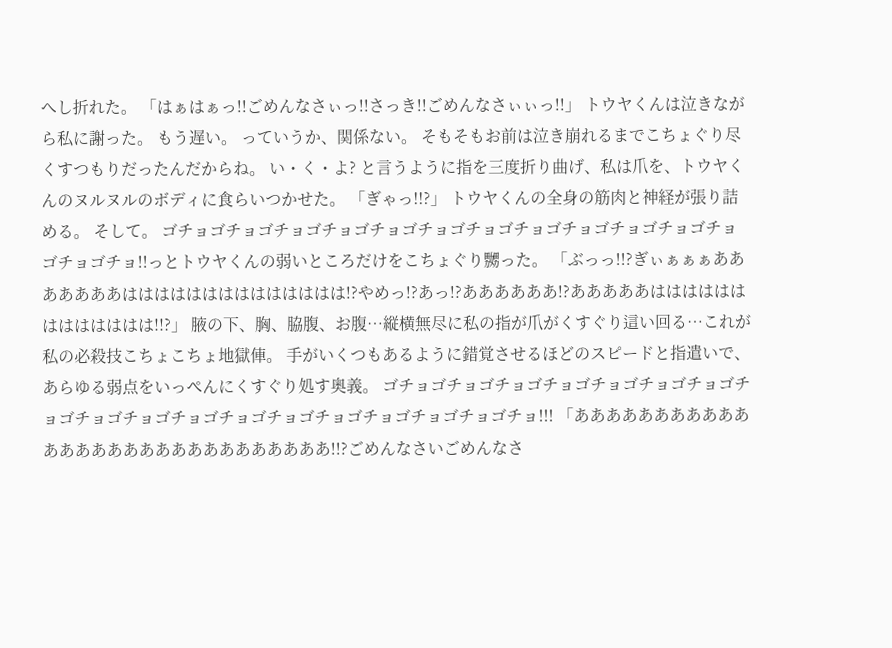へし折れた。 「はぁはぁっ!!ごめんなさぃっ!!さっき!!ごめんなさぃぃっ!!」 トウヤくんは泣きながら私に謝った。 もう遅い。 っていうか、関係ない。 そもそもお前は泣き崩れるまでこちょぐり尽くすつもりだったんだからね。 い・く・よ? と言うように指を三度折り曲げ、私は爪を、トウヤくんのヌルヌルのボディに食らいつかせた。 「ぎゃっ!!?」 トウヤくんの全身の筋肉と神経が張り詰める。 そして。 ゴチョゴチョゴチョゴチョゴチョゴチョゴチョゴチョゴチョゴチョゴチョゴチョゴチョゴチョ!!っとトウヤくんの弱いところだけをこちょぐり嬲った。 「ぶっっ!!?ぎぃぁぁぁあああああああはははははははははははははは!?やめっ!?あっ!?ああああああ!?あああああははははははははははははは!!?」 腋の下、胸、脇腹、お腹…縦横無尽に私の指が爪がくすぐり這い回る…これが私の必殺技こちょこちょ地獄俥。 手がいくつもあるように錯覚させるほどのスピードと指遣いで、あらゆる弱点をいっぺんにくすぐり処す奥義。 ゴチョゴチョゴチョゴチョゴチョゴチョゴチョゴチョゴチョゴチョゴチョゴチョゴチョゴチョゴチョゴチョゴチョゴチョ!!! 「あああああああああああああああああああああああああああああ!!?ごめんなさいごめんなさ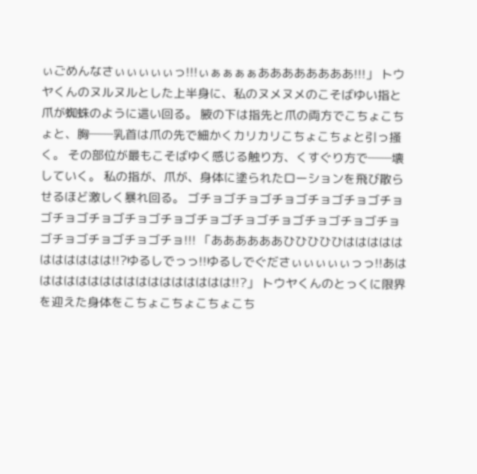ぃごめんなさぃぃぃぃぃっ!!!ぃぁぁぁぁああああああああ!!!」 トウヤくんのヌルヌルとした上半身に、私のヌメヌメのこそばゆい指と爪が蜘蛛のように這い回る。 腋の下は指先と爪の両方でこちょこちょと、胸──乳首は爪の先で細かくカリカリこちょこちょと引っ掻く。 その部位が最もこそばゆく感じる触り方、くすぐり方で──壊していく。 私の指が、爪が、身体に塗られたローションを飛び散らせるほど激しく暴れ回る。 ゴチョゴチョゴチョゴチョゴチョゴチョゴチョゴチョゴチョゴチョゴチョゴチョゴチョゴチョゴチョゴチョゴチョゴチョゴチョゴチョ!!! 「ああああああひひひひひははははははははははは!!?ゆるしでっっ!!ゆるしでぐださぃぃぃぃぃっっ!!あははははははははははははははははは!!?」 トウヤくんのとっくに限界を迎えた身体をこちょこちょこちょこち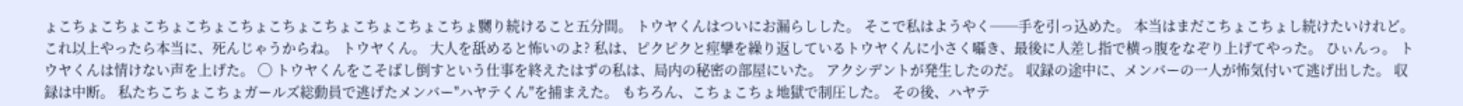ょこちょこちょこちょこちょこちょこちょこちょこちょこちょこちょ嬲り続けること五分間。 トウヤくんはついにお漏らしした。 そこで私はようやく──手を引っ込めた。 本当はまだこちょこちょし続けたいけれど。これ以上やったら本当に、死んじゃうからね。 トウヤくん。 大人を舐めると怖いのよ? 私は、ピクピクと痙攣を繰り返しているトウヤくんに小さく囁き、最後に人差し指で横っ腹をなぞり上げてやった。 ひぃんっ。 トウヤくんは情けない声を上げた。 ◯ トウヤくんをこそばし倒すという仕事を終えたはずの私は、局内の秘密の部屋にいた。 アクシデントが発生したのだ。 収録の途中に、メンバーの一人が怖気付いて逃げ出した。 収録は中断。 私たちこちょこちょガールズ総動員で逃げたメンバー"ハヤテくん"を捕まえた。 もちろん、こちょこちょ地獄で制圧した。 その後、ハヤテ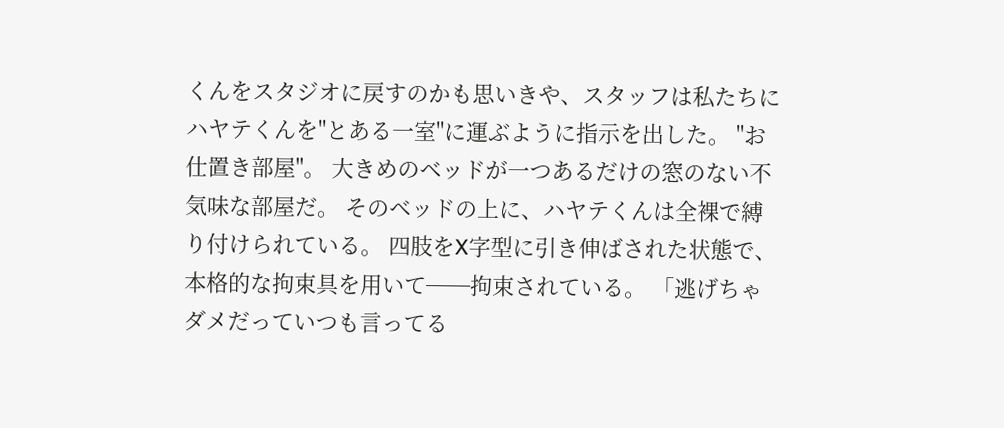くんをスタジオに戻すのかも思いきや、スタッフは私たちにハヤテくんを"とある一室"に運ぶように指示を出した。 "お仕置き部屋"。 大きめのベッドが一つあるだけの窓のない不気味な部屋だ。 そのベッドの上に、ハヤテくんは全裸で縛り付けられている。 四肢をX字型に引き伸ばされた状態で、本格的な拘束具を用いて──拘束されている。 「逃げちゃダメだっていつも言ってる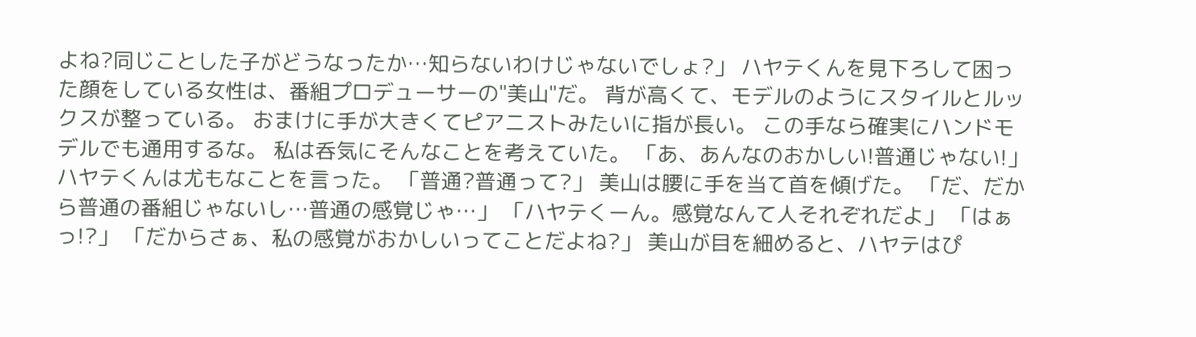よね?同じことした子がどうなったか…知らないわけじゃないでしょ?」 ハヤテくんを見下ろして困った顔をしている女性は、番組プロデューサーの"美山"だ。 背が高くて、モデルのようにスタイルとルックスが整っている。 おまけに手が大きくてピアニストみたいに指が長い。 この手なら確実にハンドモデルでも通用するな。 私は呑気にそんなことを考えていた。 「あ、あんなのおかしい!普通じゃない!」 ハヤテくんは尤もなことを言った。 「普通?普通って?」 美山は腰に手を当て首を傾げた。 「だ、だから普通の番組じゃないし…普通の感覚じゃ…」 「ハヤテくーん。感覚なんて人それぞれだよ」 「はぁっ!?」 「だからさぁ、私の感覚がおかしいってことだよね?」 美山が目を細めると、ハヤテはぴ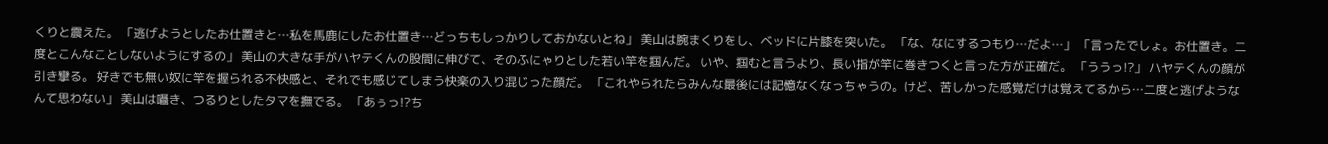くりと震えた。 「逃げようとしたお仕置きと…私を馬鹿にしたお仕置き…どっちもしっかりしておかないとね」 美山は腕まくりをし、ベッドに片膝を突いた。 「な、なにするつもり…だよ…」 「言ったでしょ。お仕置き。二度とこんなことしないようにするの」 美山の大きな手がハヤテくんの股間に伸びて、そのふにゃりとした若い竿を掴んだ。 いや、掴むと言うより、長い指が竿に巻きつくと言った方が正確だ。 「ううっ!?」 ハヤテくんの顔が引き攣る。 好きでも無い奴に竿を握られる不快感と、それでも感じてしまう快楽の入り混じった顔だ。 「これやられたらみんな最後には記憶なくなっちゃうの。けど、苦しかった感覚だけは覚えてるから…二度と逃げようなんて思わない」 美山は囁き、つるりとしたタマを撫でる。 「あぅっ!?ち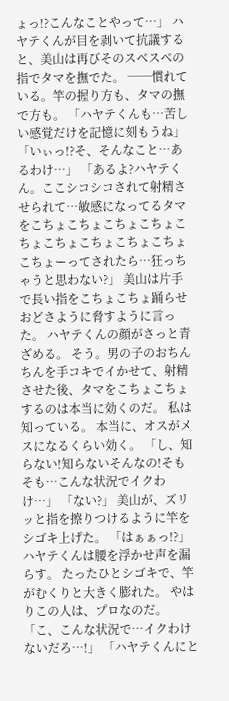ょっ!?こんなことやって…」 ハヤテくんが目を剥いて抗議すると、美山は再びそのスベスベの指でタマを撫でた。 ──慣れている。竿の握り方も、タマの撫で方も。 「ハヤテくんも…苦しい感覚だけを記憶に刻もうね」 「いぃっ!?そ、そんなこと…あるわけ…」 「あるよ?ハヤテくん。ここシコシコされて射精させられて…敏感になってるタマをこちょこちょこちょこちょこちょこちょこちょこちょこちょこちょーってされたら…狂っちゃうと思わない?」 美山は片手で長い指をこちょこちょ踊らせおどさように脅すように言った。 ハヤテくんの顔がさっと青ざめる。 そう。男の子のおちんちんを手コキでイかせて、射精させた後、タマをこちょこちょするのは本当に効くのだ。 私は知っている。 本当に、オスがメスになるくらい効く。 「し、知らない!知らないそんなの!そもそも…こんな状況でイクわけ…」 「ない?」 美山が、ズリッと指を擦りつけるように竿をシゴキ上げた。 「はぁぁっ!?」 ハヤテくんは腰を浮かせ声を漏らす。 たったひとシゴキで、竿がむくりと大きく膨れた。 やはりこの人は、プロなのだ。 「こ、こんな状況で…イクわけないだろ…!」 「ハヤテくんにと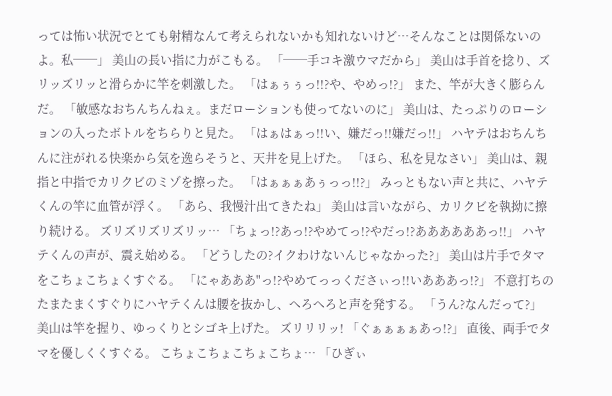っては怖い状況でとても射精なんて考えられないかも知れないけど…そんなことは関係ないのよ。私──」 美山の長い指に力がこもる。 「──手コキ激ウマだから」 美山は手首を捻り、ズリッズリッと滑らかに竿を刺激した。 「はぁぅぅっ!!?や、やめっ!?」 また、竿が大きく膨らんだ。 「敏感なおちんちんねぇ。まだローションも使ってないのに」 美山は、たっぷりのローションの入ったボトルをちらりと見た。 「はぁはぁっ!!い、嫌だっ!!嫌だっ!!」 ハヤテはおちんちんに注がれる快楽から気を逸らそうと、天井を見上げた。 「ほら、私を見なさい」 美山は、親指と中指でカリクビのミゾを擦った。 「はぁぁぁあぅっっ!!?」 みっともない声と共に、ハヤテくんの竿に血管が浮く。 「あら、我慢汁出てきたね」 美山は言いながら、カリクビを執拗に擦り続ける。 ズリズリズリズリッ… 「ちょっ!?あっ!?やめてっ!?やだっ!?ああああああっ!!」 ハヤテくんの声が、震え始める。 「どうしたの?イクわけないんじゃなかった?」 美山は片手でタマをこちょこちょくすぐる。 「にゃあああ"っ!?やめてっっくださぃっ!!いあああっ!?」 不意打ちのたまたまくすぐりにハヤテくんは腰を抜かし、へろへろと声を発する。 「うん?なんだって?」 美山は竿を握り、ゆっくりとシゴキ上げた。 ズリリリッ! 「ぐぁぁぁぁあっ!?」 直後、両手でタマを優しくくすぐる。 こちょこちょこちょこちょ… 「ひぎぃ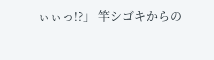ぃぃっ!?」 竿シゴキからの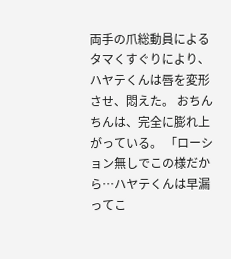両手の爪総動員によるタマくすぐりにより、ハヤテくんは唇を変形させ、悶えた。 おちんちんは、完全に膨れ上がっている。 「ローション無しでこの様だから…ハヤテくんは早漏ってこ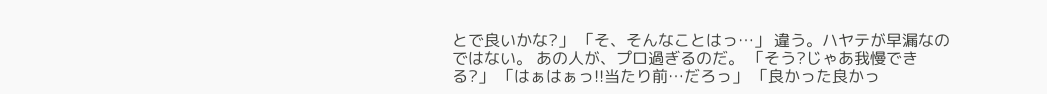とで良いかな?」 「そ、そんなことはっ…」 違う。ハヤテが早漏なのではない。 あの人が、プロ過ぎるのだ。 「そう?じゃあ我慢できる?」 「はぁはぁっ!!当たり前…だろっ」 「良かった良かっ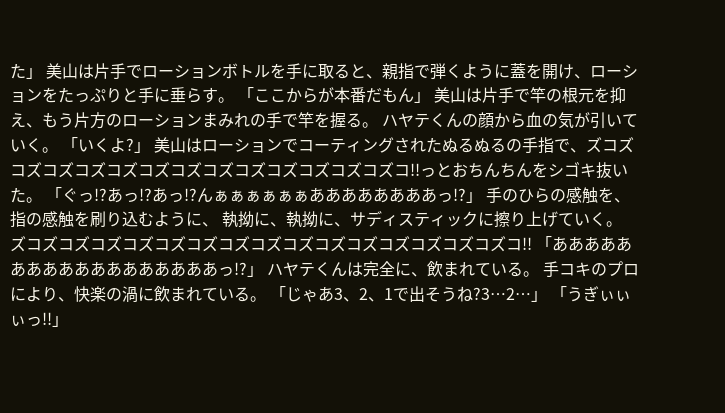た」 美山は片手でローションボトルを手に取ると、親指で弾くように蓋を開け、ローションをたっぷりと手に垂らす。 「ここからが本番だもん」 美山は片手で竿の根元を抑え、もう片方のローションまみれの手で竿を握る。 ハヤテくんの顔から血の気が引いていく。 「いくよ?」 美山はローションでコーティングされたぬるぬるの手指で、ズコズコズコズコズコズコズコズコズコズコズコズコズコズコ!!っとおちんちんをシゴキ抜いた。 「ぐっ!?あっ!?あっ!?んぁぁぁぁぁぁああああああああっ!?」 手のひらの感触を、指の感触を刷り込むように、 執拗に、執拗に、サディスティックに擦り上げていく。 ズコズコズコズコズコズコズコズコズコズコズコズコズコズコズコズコ!! 「ああああああああああああああああああっ!?」 ハヤテくんは完全に、飲まれている。 手コキのプロにより、快楽の渦に飲まれている。 「じゃあ3、2、1で出そうね?3…2…」 「うぎぃぃぃっ!!」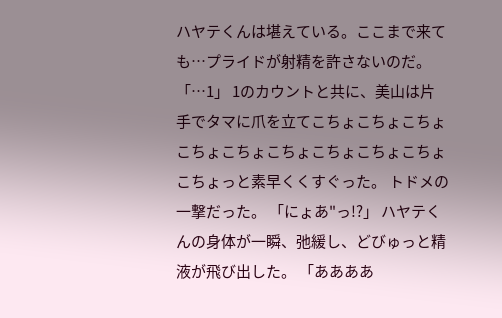ハヤテくんは堪えている。ここまで来ても…プライドが射精を許さないのだ。 「…1」 1のカウントと共に、美山は片手でタマに爪を立てこちょこちょこちょこちょこちょこちょこちょこちょこちょこちょっと素早くくすぐった。 トドメの一撃だった。 「にょあ"っ!?」 ハヤテくんの身体が一瞬、弛緩し、どびゅっと精液が飛び出した。 「ああああ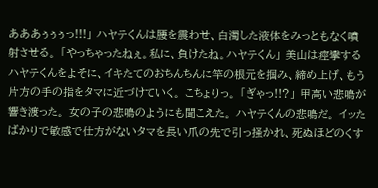あああぅぅぅっ!!!」 ハヤテくんは腰を震わせ、白濁した液体をみっともなく噴射させる。 「やっちゃったねぇ。私に、負けたね。ハヤテくん」 美山は痙攣するハヤテくんをよそに、イキたてのおちんちんに竿の根元を掴み、締め上げ、もう片方の手の指をタマに近づけていく。 こちょりっ。 「ぎゃっ!!?」 甲高い悲鳴が響き渡った。 女の子の悲鳴のようにも聞こえた。 ハヤテくんの悲鳴だ。 イッたばかりで敏感で仕方がないタマを長い爪の先で引っ掻かれ、死ぬほどのくす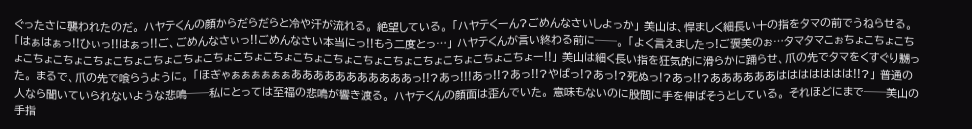ぐったさに襲われたのだ。 ハヤテくんの顔からだらだらと冷や汗が流れる。 絶望している。 「ハヤテくーん?ごめんなさいしよっか」 美山は、悍ましく細長い十の指をタマの前でうねらせる。 「はぁはぁっ!!ひぃっ!!はぁっ!!ご、ごめんなさぃっ!!ごめんなさい本当にっ!!もう二度とっ…」 ハヤテくんが言い終わる前に──。 「よく言えましたっ!ご褒美のぉ…タマタマこぉちょこちょこちょこちょこちょこちょこちょこちょこちょこちょこちょこちょこちょこちょこちょこちょこちょこちょこちょこちょー!!」 美山は細く長い指を狂気的に滑らかに踊らせ、爪の先でタマをくすぐり嬲った。 まるで、爪の先で喰らうように。 「ほぎゃぁぁぁぁぁぁあああああああああああっ!!?あっ!!!あっ!!?あっ!!?やばっ!?あっ!?死ぬっ!?あっ!!?ああああああははははははは!!?」 普通の人なら聞いていられないような悲鳴──私にとっては至福の悲鳴が響き渡る。 ハヤテくんの顔面は歪んでいた。 意味もないのに股間に手を伸ばそうとしている。 それほどにまで──美山の手指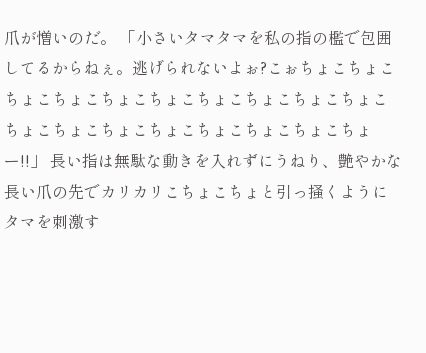爪が憎いのだ。 「小さいタマタマを私の指の檻で包囲してるからねぇ。逃げられないよぉ?こぉちょこちょこちょこちょこちょこちょこちょこちょこちょこちょこちょこちょこちょこちょこちょこちょこちょこちょー!!」 長い指は無駄な動きを入れずにうねり、艶やかな長い爪の先でカリカリこちょこちょと引っ掻くようにタマを刺激す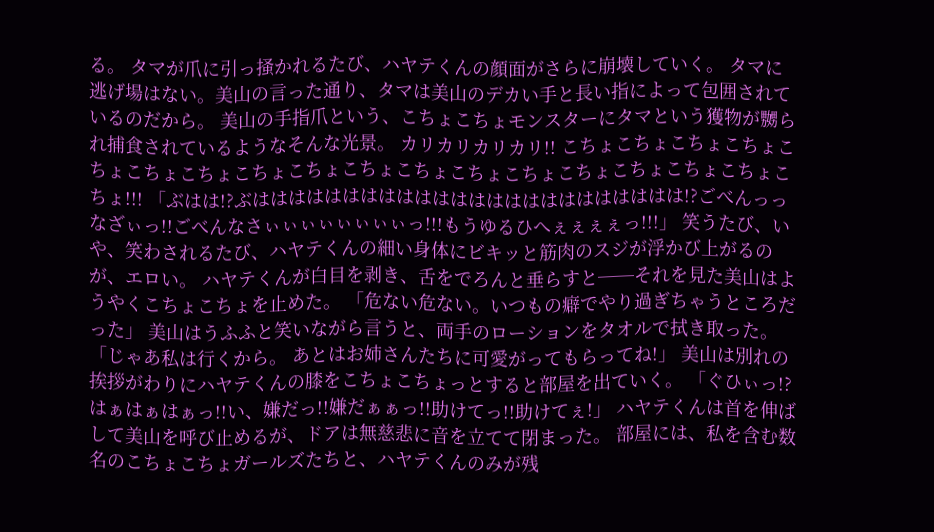る。 タマが爪に引っ掻かれるたび、ハヤテくんの顔面がさらに崩壊していく。 タマに逃げ場はない。美山の言った通り、タマは美山のデカい手と長い指によって包囲されているのだから。 美山の手指爪という、こちょこちょモンスターにタマという獲物が嬲られ捕食されているようなそんな光景。 カリカリカリカリ!! こちょこちょこちょこちょこちょこちょこちょこちょこちょこちょこちょこちょこちょこちょこちょこちょこちょこちょ!!! 「ぶはは!?ぶはははははははははははははははははははははははは!?ごべんっっなざぃっ!!ごべんなさぃぃぃぃぃぃぃぃっ!!!もうゆるひへぇぇぇぇっ!!!」 笑うたび、いや、笑わされるたび、ハヤテくんの細い身体にビキッと筋肉のスジが浮かび上がるのが、エロい。 ハヤテくんが白目を剥き、舌をでろんと垂らすと──それを見た美山はようやくこちょこちょを止めた。 「危ない危ない。いつもの癖でやり過ぎちゃうところだった」 美山はうふふと笑いながら言うと、両手のローションをタオルで拭き取った。 「じゃあ私は行くから。 あとはお姉さんたちに可愛がってもらってね!」 美山は別れの挨拶がわりにハヤテくんの膝をこちょこちょっとすると部屋を出ていく。 「ぐひぃっ!?はぁはぁはぁっ!!い、嫌だっ!!嫌だぁぁっ!!助けてっ!!助けてぇ!」 ハヤテくんは首を伸ばして美山を呼び止めるが、ドアは無慈悲に音を立てて閉まった。 部屋には、私を含む数名のこちょこちょガールズたちと、ハヤテくんのみが残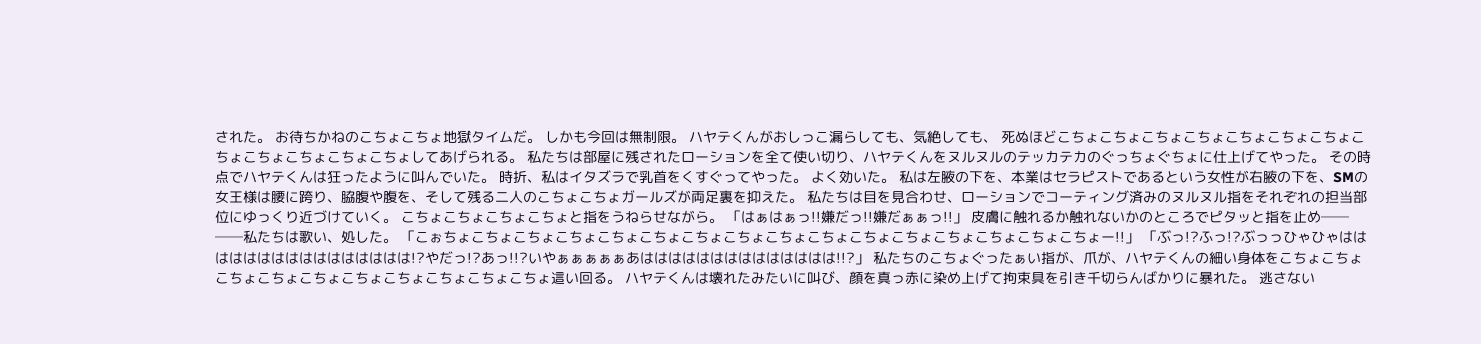された。 お待ちかねのこちょこちょ地獄タイムだ。 しかも今回は無制限。 ハヤテくんがおしっこ漏らしても、気絶しても、 死ぬほどこちょこちょこちょこちょこちょこちょこちょこちょこちょこちょこちょこちょしてあげられる。 私たちは部屋に残されたローションを全て使い切り、ハヤテくんをヌルヌルのテッカテカのぐっちょぐちょに仕上げてやった。 その時点でハヤテくんは狂ったように叫んでいた。 時折、私はイタズラで乳首をくすぐってやった。 よく効いた。 私は左腋の下を、本業はセラピストであるという女性が右腋の下を、SMの女王様は腰に跨り、脇腹や腹を、そして残る二人のこちょこちょガールズが両足裏を抑えた。 私たちは目を見合わせ、ローションでコーティング済みのヌルヌル指をそれぞれの担当部位にゆっくり近づけていく。 こちょこちょこちょこちょと指をうねらせながら。 「はぁはぁっ!!嫌だっ!!嫌だぁぁっ!!」 皮膚に触れるか触れないかのところでピタッと指を止め── ──私たちは歌い、処した。 「こぉちょこちょこちょこちょこちょこちょこちょこちょこちょこちょこちょこちょこちょこちょこちょこちょー!!」 「ぶっ!?ふっ!?ぶっっひゃひゃはははははははははははははははは!?やだっ!?あっ!!?いやぁぁぁぁぁあはははははははははははははは!!?」 私たちのこちょぐったぁい指が、爪が、ハヤテくんの細い身体をこちょこちょこちょこちょこちょこちょこちょこちょこちょこちょ這い回る。 ハヤテくんは壊れたみたいに叫び、顔を真っ赤に染め上げて拘束具を引き千切らんばかりに暴れた。 逃さない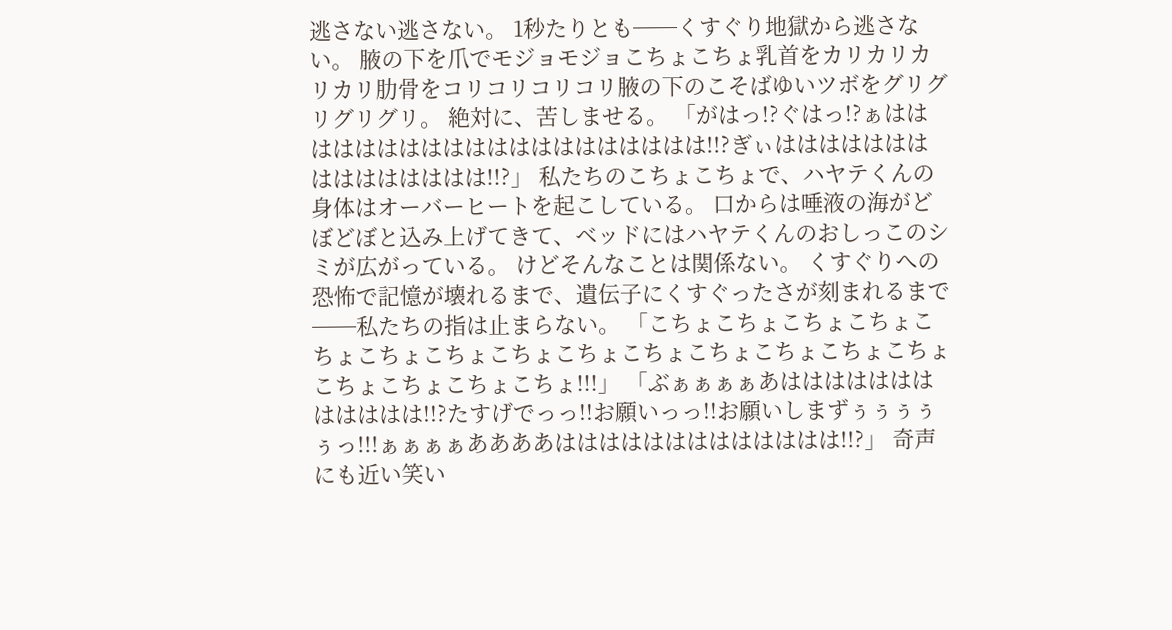逃さない逃さない。 1秒たりとも──くすぐり地獄から逃さない。 腋の下を爪でモジョモジョこちょこちょ乳首をカリカリカリカリ肋骨をコリコリコリコリ腋の下のこそばゆいツボをグリグリグリグリ。 絶対に、苦しませる。 「がはっ!?ぐはっ!?ぁはははははははははははははははははははは!!?ぎぃははははははははははははははは!!?」 私たちのこちょこちょで、ハヤテくんの身体はオーバーヒートを起こしている。 口からは唾液の海がどぼどぼと込み上げてきて、ベッドにはハヤテくんのおしっこのシミが広がっている。 けどそんなことは関係ない。 くすぐりへの恐怖で記憶が壊れるまで、遺伝子にくすぐったさが刻まれるまで──私たちの指は止まらない。 「こちょこちょこちょこちょこちょこちょこちょこちょこちょこちょこちょこちょこちょこちょこちょこちょこちょこちょ!!!」 「ぶぁぁぁぁあはははははははははははは!!?たすげでっっ!!お願いっっ!!お願いしまずぅぅぅぅぅっ!!!ぁぁぁぁああああははははははははははははは!!?」 奇声にも近い笑い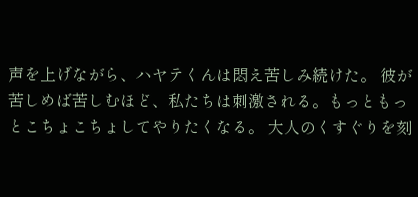声を上げながら、ハヤテくんは悶え苦しみ続けた。 彼が苦しめば苦しむほど、私たちは刺激される。もっともっとこちょこちょしてやりたくなる。 大人のくすぐりを刻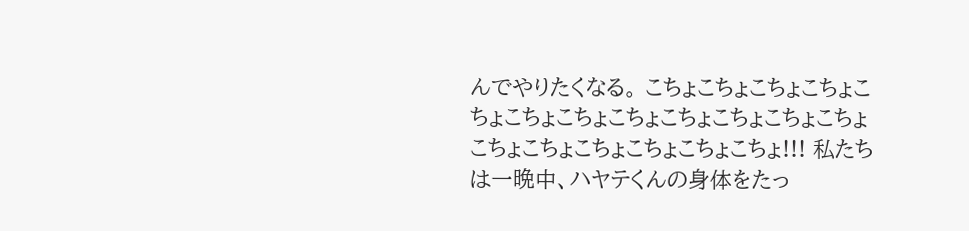んでやりたくなる。 こちょこちょこちょこちょこちょこちょこちょこちょこちょこちょこちょこちょこちょこちょこちょこちょこちょこちょ!!! 私たちは一晩中、ハヤテくんの身体をたっ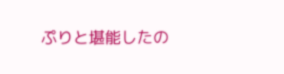ぷりと堪能したの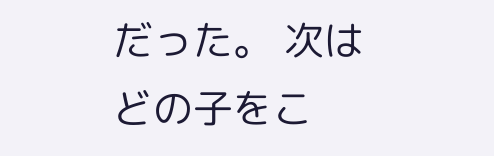だった。 次はどの子をこ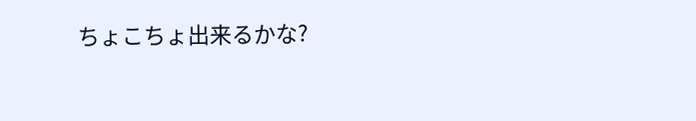ちょこちょ出来るかな?